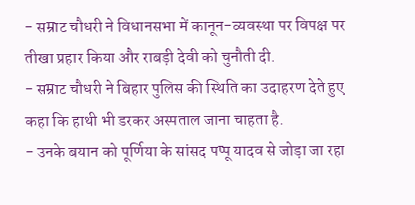- सम्राट चौधरी ने विधानसभा में कानून-व्यवस्था पर विपक्ष पर तीखा प्रहार किया और राबड़ी देवी को चुनौती दी.
- सम्राट चौधरी ने बिहार पुलिस की स्थिति का उदाहरण देते हुए कहा कि हाथी भी डरकर अस्पताल जाना चाहता है.
- उनके बयान को पूर्णिया के सांसद पप्पू यादव से जोड़ा जा रहा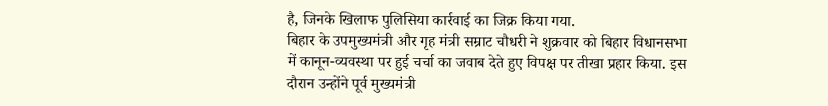है, जिनके खिलाफ पुलिसिया कार्रवाई का जिक्र किया गया.
बिहार के उपमुख्यमंत्री और गृह मंत्री सम्राट चौधरी ने शुक्रवार को बिहार विधानसभा में कानून-व्यवस्था पर हुई चर्चा का जवाब देते हुए विपक्ष पर तीखा प्रहार किया. इस दौरान उन्होंने पूर्व मुख्यमंत्री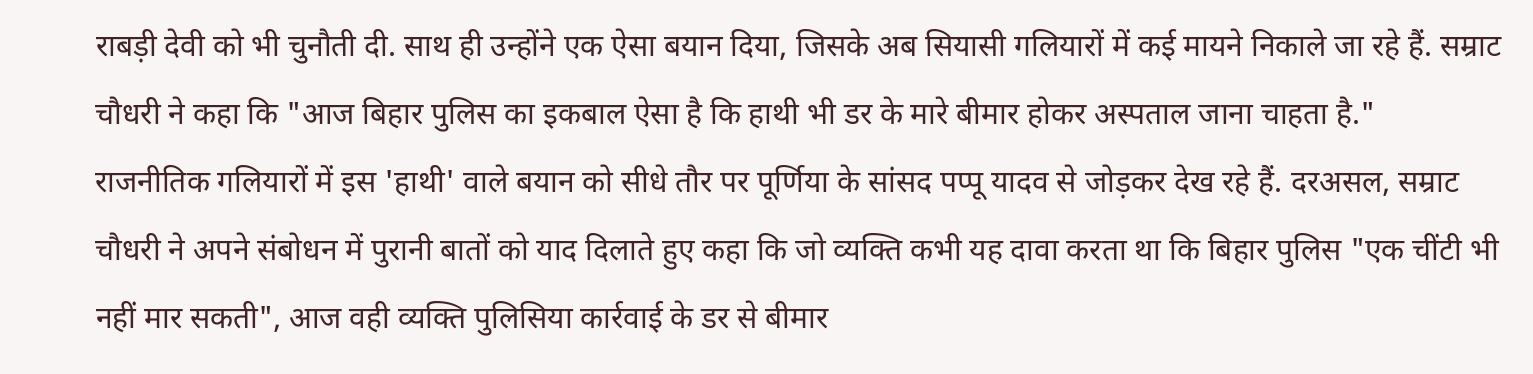राबड़ी देवी को भी चुनौती दी. साथ ही उन्होंने एक ऐसा बयान दिया, जिसके अब सियासी गलियारों में कई मायने निकाले जा रहे हैं. सम्राट चौधरी ने कहा कि "आज बिहार पुलिस का इकबाल ऐसा है कि हाथी भी डर के मारे बीमार होकर अस्पताल जाना चाहता है."
राजनीतिक गलियारों में इस 'हाथी' वाले बयान को सीधे तौर पर पूर्णिया के सांसद पप्पू यादव से जोड़कर देख रहे हैं. दरअसल, सम्राट चौधरी ने अपने संबोधन में पुरानी बातों को याद दिलाते हुए कहा कि जो व्यक्ति कभी यह दावा करता था कि बिहार पुलिस "एक चींटी भी नहीं मार सकती", आज वही व्यक्ति पुलिसिया कार्रवाई के डर से बीमार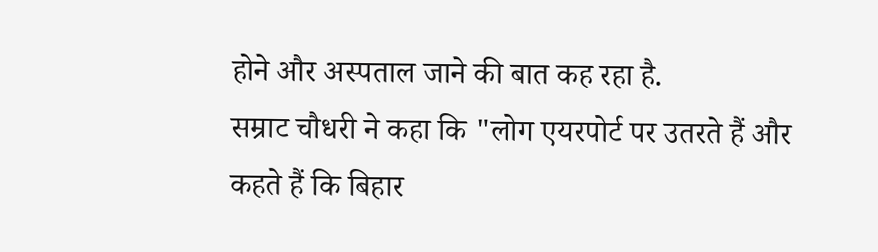होने और अस्पताल जाने की बात कह रहा है.
सम्राट चौधरी ने कहा कि "लोग एयरपोर्ट पर उतरते हैं और कहते हैं कि बिहार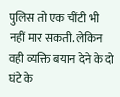पुलिस तो एक चींटी भी नहीं मार सकती. लेकिन वही व्यक्ति बयान देने के दो घंटे के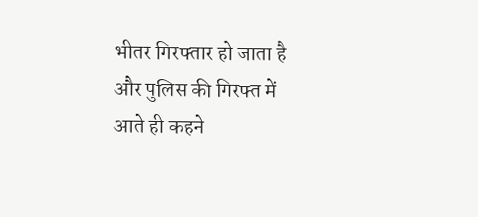भीतर गिरफ्तार हो जाता है और पुलिस की गिरफ्त में आते ही कहने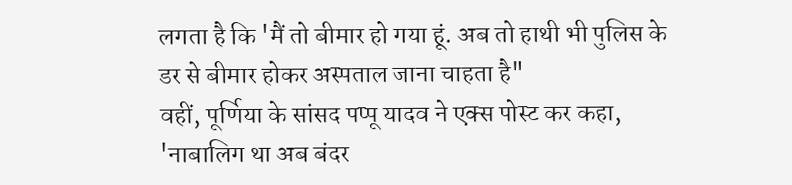लगता है कि 'मैं तो बीमार हो गया हूं. अब तो हाथी भी पुलिस के डर से बीमार होकर अस्पताल जाना चाहता है"
वहीं, पूर्णिया के सांसद पप्पू यादव ने एक्स पोस्ट कर कहा, 'नाबालिग था अब बंदर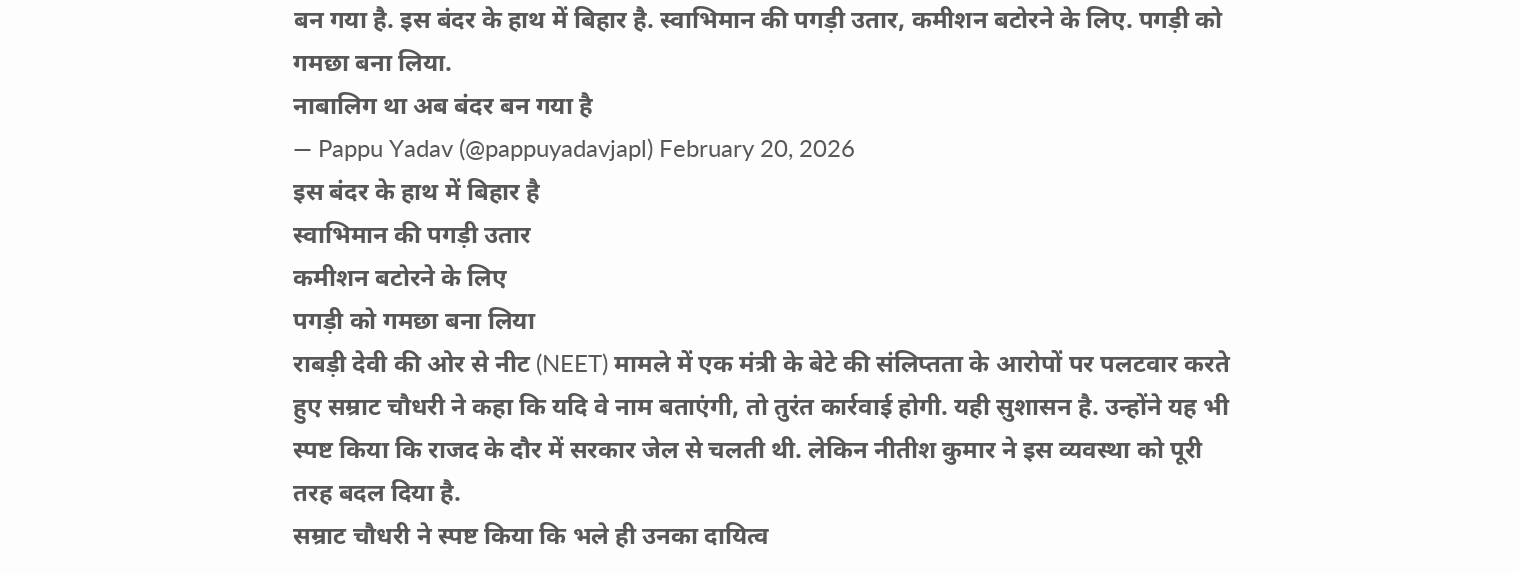बन गया है. इस बंदर के हाथ में बिहार है. स्वाभिमान की पगड़ी उतार, कमीशन बटोरने के लिए. पगड़ी को गमछा बना लिया.
नाबालिग था अब बंदर बन गया है
— Pappu Yadav (@pappuyadavjapl) February 20, 2026
इस बंदर के हाथ में बिहार है
स्वाभिमान की पगड़ी उतार
कमीशन बटोरने के लिए
पगड़ी को गमछा बना लिया
राबड़ी देवी की ओर से नीट (NEET) मामले में एक मंत्री के बेटे की संलिप्तता के आरोपों पर पलटवार करते हुए सम्राट चौधरी ने कहा कि यदि वे नाम बताएंगी, तो तुरंत कार्रवाई होगी. यही सुशासन है. उन्होंने यह भी स्पष्ट किया कि राजद के दौर में सरकार जेल से चलती थी. लेकिन नीतीश कुमार ने इस व्यवस्था को पूरी तरह बदल दिया है.
सम्राट चौधरी ने स्पष्ट किया कि भले ही उनका दायित्व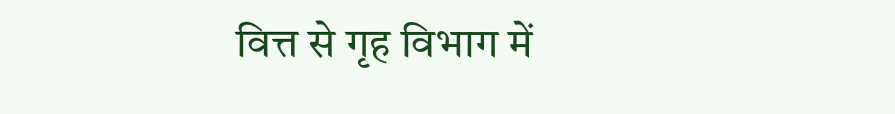वित्त से गृह विभाग में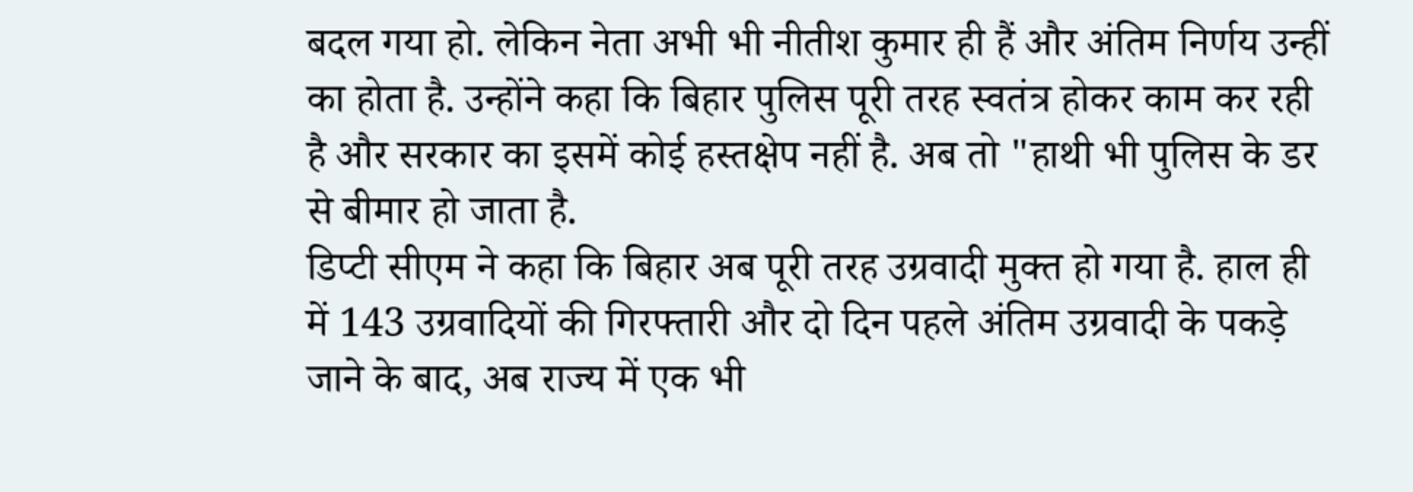बदल गया हो. लेकिन नेता अभी भी नीतीश कुमार ही हैं और अंतिम निर्णय उन्हीं का होता है. उन्होंने कहा कि बिहार पुलिस पूरी तरह स्वतंत्र होकर काम कर रही है और सरकार का इसमें कोई हस्तक्षेप नहीं है. अब तो "हाथी भी पुलिस के डर से बीमार हो जाता है.
डिप्टी सीएम ने कहा कि बिहार अब पूरी तरह उग्रवादी मुक्त हो गया है. हाल ही में 143 उग्रवादियों की गिरफ्तारी और दो दिन पहले अंतिम उग्रवादी के पकड़े जाने के बाद, अब राज्य में एक भी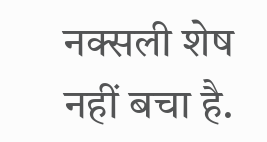नक्सली शेष नहीं बचा है.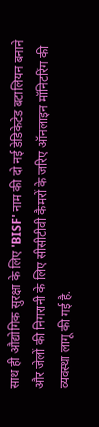साथ ही औद्योगिक सुरक्षा के लिए 'BISF' नाम की दो नई डेडिकेटेड बटालियन बनाने और जेलों की निगरानी के लिए सीसीटीवी कैमरों के जरिए ऑनलाइन मॉनिटरिंग की व्यवस्था लागू की गई है.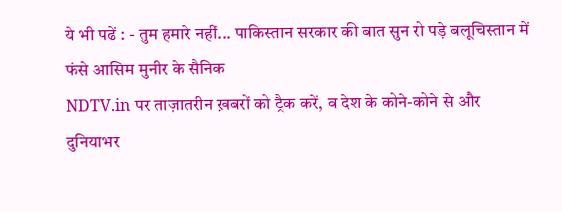ये भी पढें : - तुम हमारे नहीं... पाकिस्तान सरकार की बात सुन रो पड़े बलूचिस्तान में फंसे आसिम मुनीर के सैनिक
NDTV.in पर ताज़ातरीन ख़बरों को ट्रैक करें, व देश के कोने-कोने से और दुनियाभर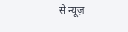से न्यूज़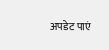अपडेट पाएं